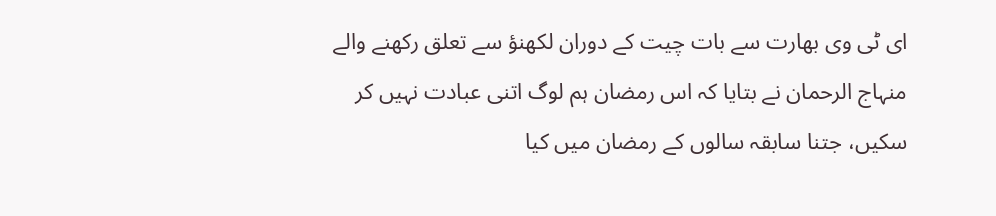ای ٹی وی بھارت سے بات چیت کے دوران لکھنؤ سے تعلق رکھنے والے منہاج الرحمان نے بتایا کہ اس رمضان ہم لوگ اتنی عبادت نہیں کر سکیں، جتنا سابقہ سالوں کے رمضان میں کیا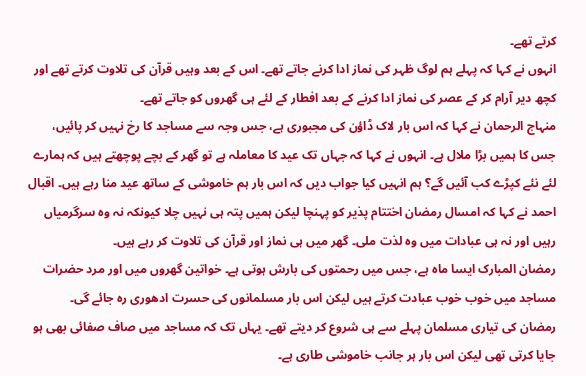کرتے تھے۔
انہوں نے کہا کہ پہلے ہم لوگ ظہر کی نماز ادا کرنے جاتے تھے۔ اس کے بعد وہیں قرآن کی تلاوت کرتے تھے اور کچھ دیر آرام کر کے عصر کی نماز ادا کرنے کے بعد افطار کے لئے ہی گھروں کو جاتے تھے۔
منہاج الرحمان نے کہا کہ اس بار لاک ڈاؤن کی مجبوری ہے، جس وجہ سے مساجد کا رخ نہیں کر پائیں، جس کا ہمیں بڑا ملال ہے۔ انہوں نے کہا کہ جہاں تک عید کا معاملہ ہے تو گھر کے بچے پوچھتے ہیں کہ ہمارے لئے نئے کپڑے کب آئیں گے؟ ہم انہیں کیا جواب دیں کہ اس بار ہم خاموشی کے ساتھ عید منا رہے ہیں۔ اقبال احمد نے کہا کہ امسال رمضان اختتام پذیر کو پہنچا لیکن ہمیں پتہ ہی نہیں چلا کیونکہ نہ وہ سرگرمیاں رہیں اور نہ ہی عبادات میں وہ لذت ملی۔ گھر میں ہی نماز اور قرآن کی تلاوت کر رہے ہیں۔
رمضان المبارک ایسا ماہ ہے، جس میں رحمتوں کی بارش ہوتی ہے۔ خواتین گھروں میں اور مرد حضرات مساجد میں خوب خوب عبادت کرتے ہیں لیکن اس بار مسلمانوں کی حسرت ادھوری رہ جائے گی۔
رمضان کی تیاری مسلمان پہلے سے ہی شروع کر دیتے تھے۔ یہاں تک کہ مساجد میں صاف صفائی بھی ہو جایا کرتی تھی لیکن اس بار ہر جانب خاموشی طاری ہے۔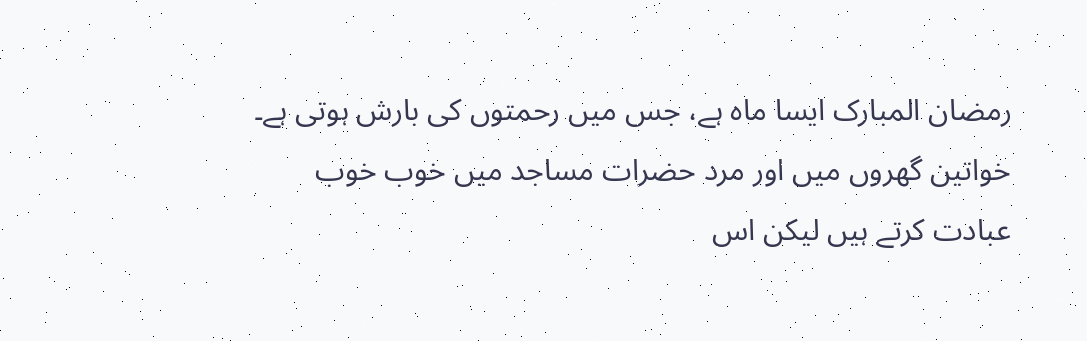رمضان المبارک ایسا ماہ ہے، جس میں رحمتوں کی بارش ہوتی ہے۔ خواتین گھروں میں اور مرد حضرات مساجد میں خوب خوب عبادت کرتے ہیں لیکن اس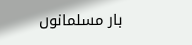بار مسلمانوں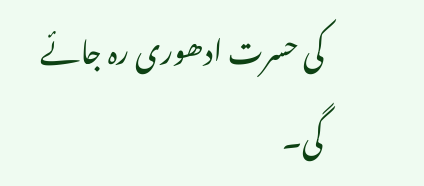کی حسرت ادھوری رہ جائے گی۔